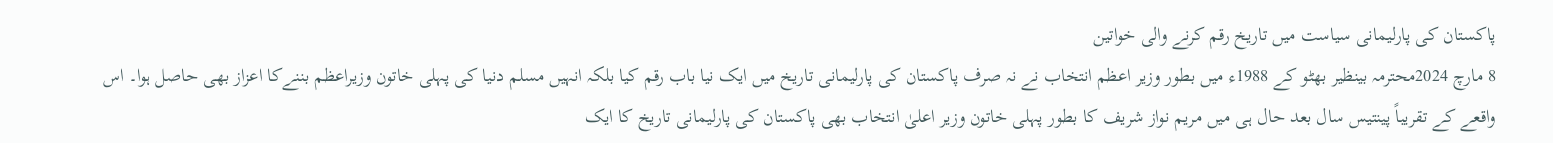پاکستان کی پارلیمانی سیاست میں تاریخ رقم کرنے والی خواتین
8 مارچ 2024محترمہ بینظیر بھٹو کے 1988ء میں بطور وزیر اعظم انتخاب نے نہ صرف پاکستان کی پارلیمانی تاریخ میں ایک نیا باب رقم کیا بلکہ انہیں مسلم دنیا کی پہلی خاتون وزیراعظم بننےکا اعزاز بھی حاصل ہوا۔ اس واقعے کے تقریباً پینتیس سال بعد حال ہی میں مریم نواز شریف کا بطور پہلی خاتون وزیر اعلیٰ انتخاب بھی پاکستان کی پارلیمانی تاریخ کا ایک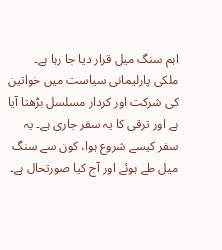اہم سنگ میل قرار دیا جا رہا ہے۔
ملکی پارلیمانی سیاست میں خواتین کی شرکت اور کردار مسلسل بڑھتا آیا ہے اور ترقی کا یہ سفر جاری ہے۔ یہ سفر کیسے شروع ہوا، کون سے سنگ میل طے ہوئے اور آج کیا صورتحال ہے۔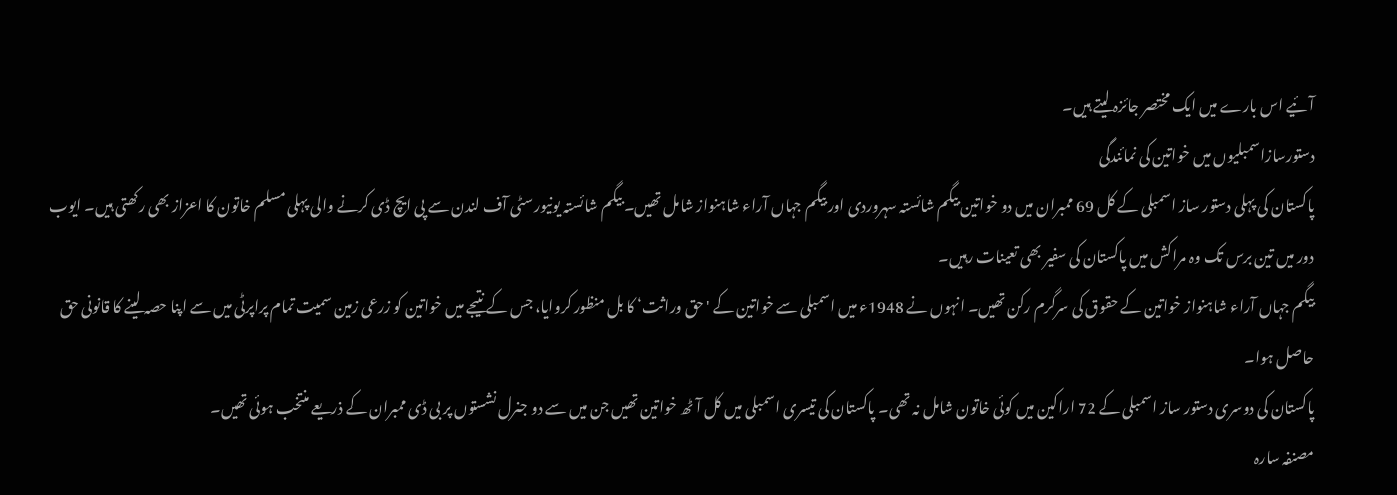آئیے اس بارے میں ایک مختصر جائزہ لیتے ہیں۔
دستورسازاسمبلیوں میں خواتین کی نمائندگی
پاکستان کی پہلی دستور ساز اسمبلی کے کل 69 ممبران میں دو خواتین بیگم شائستہ سہروردی اور بیگم جہاں آراء شاہنواز شامل تھیں۔ بیگم شائستہ یونیورسٹی آف لندن سے پی ایچ ڈی کرنے والی پہلی مسلم خاتون کا اعزاز بھی رکھتی ہیں۔ ایوب دور میں تین برس تک وہ مراکش میں پاکستان کی سفیر بھی تعینات رہیں۔
بیگم جہاں آراء شاہنواز خواتین کے حقوق کی سرگرم رکن تھیں۔ انہوں نے 1948ء میں اسمبلی سے خواتین کے 'حق وراثت‘ کا بل منظور کروایا، جس کے نتیجے میں خواتین کو زرعی زمین سمیت تمام پراپرٹی میں سے اپنا حصہ لینے کا قانونی حق حاصل ہوا۔
پاکستان کی دوسری دستور ساز اسمبلی کے 72 اراکین میں کوئی خاتون شامل نہ تھی۔ پاکستان کی تیسری اسمبلی میں کل آٹھ خواتین تھیں جن میں سے دو جنرل نشستوں پر بی ڈی ممبران کے ذریعے منتخب ہوئی تھیں۔
مصنفہ سارہ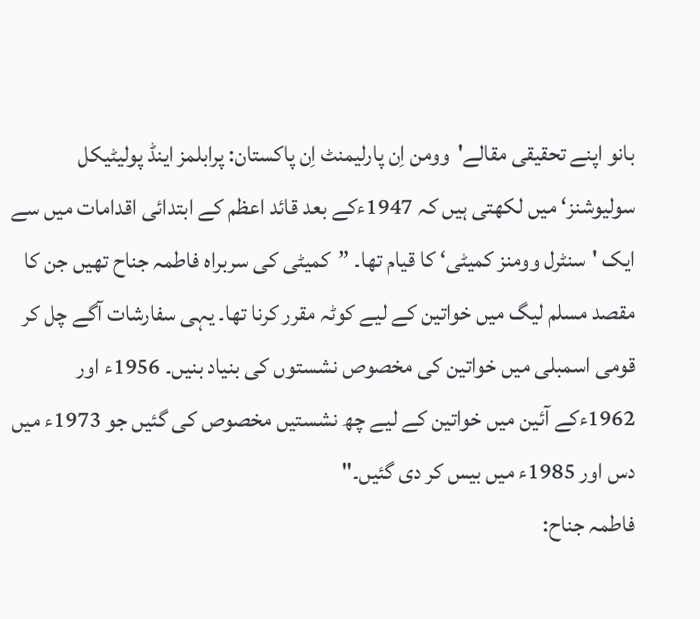بانو اپنے تحقیقی مقالے'وومن اِن پارلیمنٹ اِن پاکستان: پرابلمز اینڈ پولیٹیکل سولیوشنز‘ میں لکھتی ہیں کہ 1947ءکے بعد قائد اعظم کے ابتدائی اقدامات میں سے ایک 'سنٹرل وومنز کمیٹی‘ کا قیام تھا۔ ”کمیٹی کی سربراہ فاطمہ جناح تھیں جن کا مقصد مسلم لیگ میں خواتین کے لیے کوٹہ مقرر کرنا تھا۔ یہی سفارشات آگے چل کر قومی اسمبلی میں خواتین کی مخصوص نشستوں کی بنیاد بنیں۔ 1956ء اور 1962ءکے آئین میں خواتین کے لیے چھ نشستیں مخصوص کی گئیں جو 1973ء میں دس اور 1985ء میں بیس کر دی گئیں۔"
فاطمہ جناح: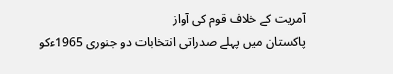آمریت کے خلاف قوم کی آواز
پاکستان میں پہلے صدراتی انتخابات دو جنوری 1965ءکو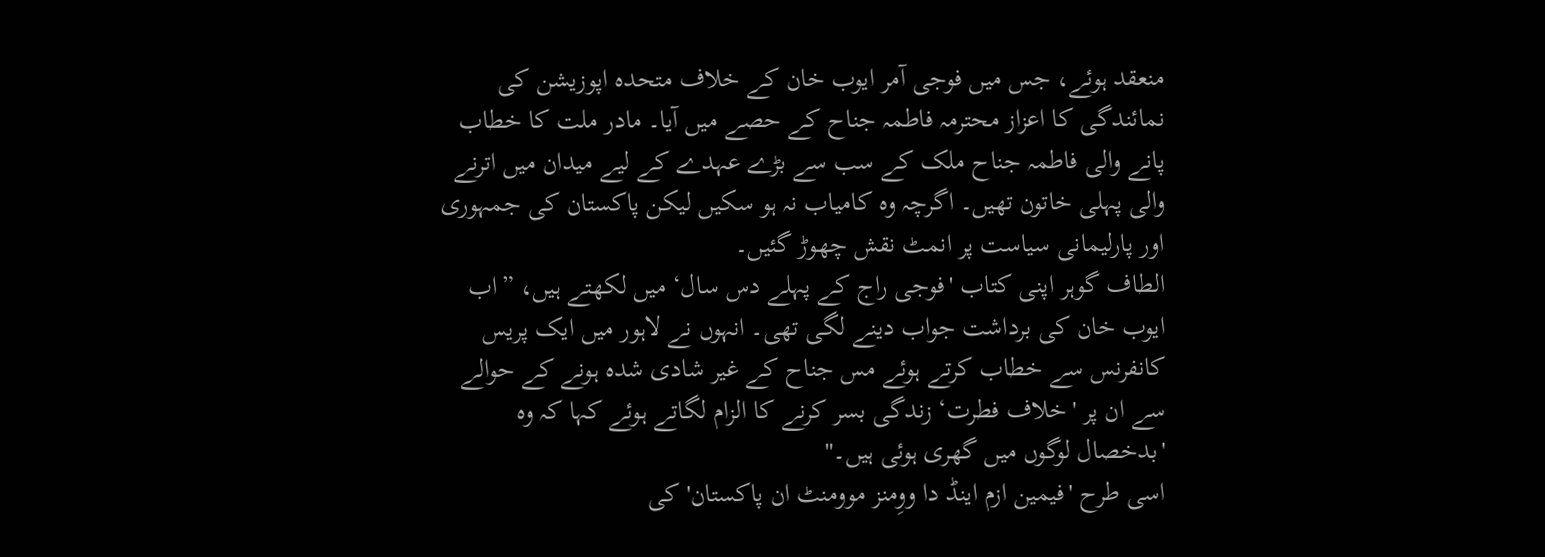منعقد ہوئے، جس میں فوجی آمر ایوب خان کے خلاف متحدہ اپوزیشن کی نمائندگی کا اعزاز محترمہ فاطمہ جناح کے حصے میں آیا۔ مادر ملت کا خطاب پانے والی فاطمہ جناح ملک کے سب سے بڑے عہدے کے لیے میدان میں اترنے والی پہلی خاتون تھیں۔ اگرچہ وہ کامیاب نہ ہو سکیں لیکن پاکستان کی جمہوری اور پارلیمانی سیاست پر انمٹ نقش چھوڑ گئیں۔
الطاف گوہر اپنی کتاب 'فوجی راج کے پہلے دس سال‘ میں لکھتے ہیں، ”اب ایوب خان کی برداشت جواب دینے لگی تھی۔ انہوں نے لاہور میں ایک پریس کانفرنس سے خطاب کرتے ہوئے مس جناح کے غیر شادی شدہ ہونے کے حوالے سے ان پر 'خلاف فطرت‘ زندگی بسر کرنے کا الزام لگاتے ہوئے کہا کہ وہ 'بدخصال لوگوں میں گھری ہوئی ہیں۔"
اسی طرح 'فیمین ازم اینڈ دا ووِمنز موومنٹ ان پاکستان' کی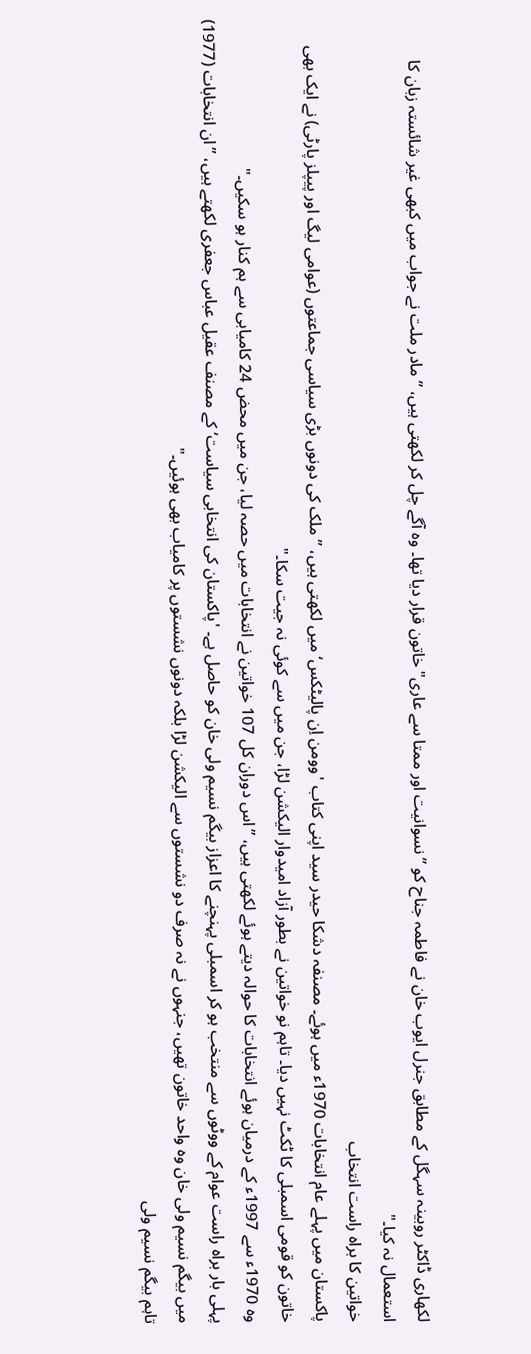لکھاری ڈاکٹر روبینہ سہگل کے مطابق جنرل ایوب خان نے فاطمہ جناح کو ”نسوانیت اور ممتا سے عاری" خاتون قرار دیا تھا۔ وہ آگے چل کر لکھتی ہیں، ”مادر ملت نے جواب میں کبھی غیر شائستہ زبان کا استعمال نہ کیا۔"
خواتین کا براہ راست انتخاب
پاکستان میں پہلے عام انتخابات 1970ء میں ہوئے۔ مصنفہ دشکا حیدر سید اپنی کتاب 'وومن اِن پالیٹکس‘ میں لکھتی ہیں، ”ملک کی دونوں بڑی سیاسی جماعتوں (عوامی لیگ اور پیپلز پارٹی) نے ایک بھی خاتون کو قومی اسمبلی کا ٹکٹ نہیں دیا۔ تاہم نو خواتین نے بطور آزاد امیدوار الیکشن لڑا، جن میں سے کوئی نہ جیت سکا۔"
وہ 1970ء سے 1997ء کے درمیان ہوئے انتخابات کا حوالہ دیتے ہوئے لکھتی ہیں، ”اس دوران کل 107 خواتین نے انتخابات میں حصہ لیا، جن میں محض 24 کامیابی سے ہم کنار ہو سکیں۔"
پہلی بار براہ راست عوام کے ووٹوں سے منتخب ہو کر اسمبلی پہنچنے کا اعزاز بیگم نسیم ولی خان کو حاصل ہے۔ 'پاکستان کی انتخابی سیاست‘ کے مصنف عقیل عباس جعفری لکھتے ہیں، ”ان انتخابات (1977) میں بیگم نسیم ولی خان وہ واحد خاتون تھیں، جنہوں نے نہ صرف دو نشستوں سے الیکشن لڑا بلکہ دونوں نشستوں پر کامیاب بھی ہوئیں۔"
تاہم بیگم نسیم ولی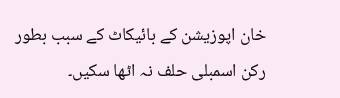خان اپوزیشن کے بائیکاٹ کے سبب بطور رکن اسمبلی حلف نہ اٹھا سکیں۔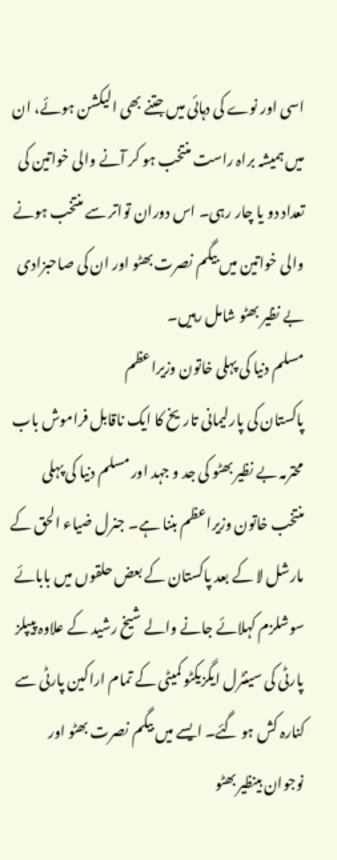اسی اور نوے کی دہائی میں جتنے بھی الیکشن ہوئے، ان میں ہمیشہ براہ راست منتخب ہو کر آنے والی خواتین کی تعداد دو یا چار رہی۔ اس دوران تواتر سے منتخب ہونے والی خواتین میں بیگم نصرت بھٹو اور ان کی صاحبزادی بے نظیر بھٹو شامل رہیں۔
مسلم دنیا کی پہلی خاتون وزیراعظم
پاکستان کی پارلیمانی تاریخ کا ایک ناقابل فراموش باب محترمہ بے نظیر بھٹو کی جد و جہد اور مسلم دنیا کی پہلی منتخب خاتون وزیراعظم بننا ہے۔ جنرل ضیاء الحق کے مارشل لا کے بعد پاکستان کے بعض حلقوں میں بابائے سوشلزم کہلائے جانے والے شیخ رشید کے علاوہ پیپلز پارٹی کی سینٹرل ایگزیکٹو کمیٹی کے تمام اراکین پارٹی سے کنارہ کش ہو گئے۔ ایسے میں بیگم نصرت بھٹو اور نوجوان بینظیر بھٹو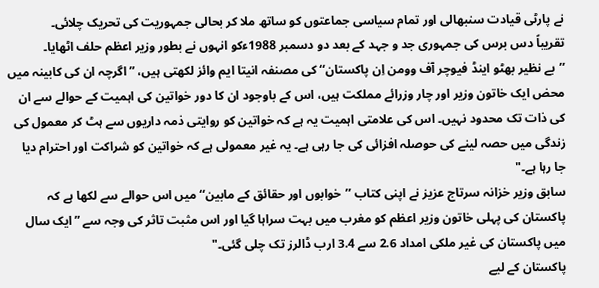نے پارٹی قیادت سنبھالی اور تمام سیاسی جماعتوں کو ساتھ ملا کر بحالی جمہوریت کی تحریک چلائی۔
تقریباً دس برس کی جمہوری جد و جہد کے بعد دو دسمبر 1988ءکو انہوں نے بطور وزیر اعظم حلف اٹھایا۔
’’بے نظیر بھٹو اینڈ فیوچر آف وومن اِن پاکستان‘‘ کی مصنفہ انیتا ایم وائز لکھتی ہیں، ”اگرچہ ان کی کابینہ میں محض ایک خاتون وزیر اور چار وزرائے مملکت ہیں، اس کے باوجود ان کا دور خواتین کی اہمیت کے حوالے سے ان کی ذات تک محدود نہیں۔ اس کی علامتی اہمیت یہ ہے کہ خواتین کو روایتی ذمہ داریوں سے ہٹ کر معمول کی زندگی میں حصہ لینے کی حوصلہ افزائی کی جا رہی ہے۔ یہ غیر معمولی ہے کہ خواتین کو شراکت اور احترام دیا جا رہا ہے۔"
سابق وزیر خزانہ سرتاج عزیز نے اپنی کتاب ’’خوابوں اور حقائق کے مابین‘‘ میں اس حوالے سے لکھا ہے کہ پاکستان کی پہلی خاتون وزیر اعظم کو مغرب میں بہت سراہا گیا اور اس مثبت تاثر کی وجہ سے ”ایک سال میں پاکستان کی غیر ملکی امداد 2.6 سے 3.4 ارب ڈالرز تک چلی گئی۔"
پاکستان کے لیے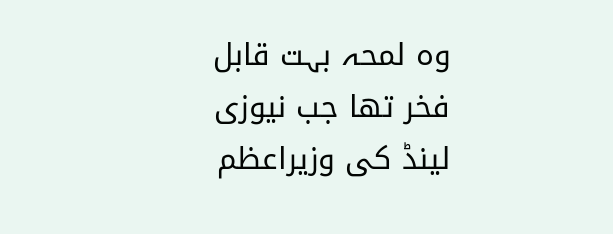وہ لمحہ بہت قابل فخر تھا جب نیوزی لینڈ کی وزیراعظم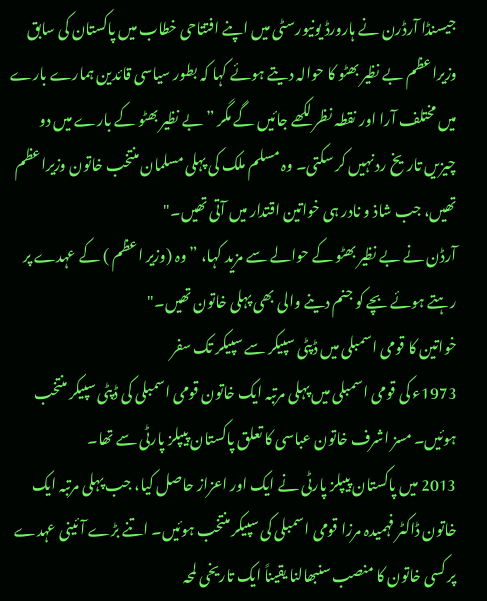جیسنڈا آرڈرن نے ہارورڈ یونیورسٹی میں اپنے افتتاحی خطاب میں پاکستان کی سابق وزیراعظم بے نظیر بھٹو کا حوالہ دیتے ہوئے کہا کہ بطور سیاسی قائدین ہمارے بارے میں مختلف آرا اور نقطہ نظر لکھے جائیں گے مگر ”بے نظیر بھٹو کے بارے میں دو چیزیں تاریخ رد نہیں کر سکتی۔ وہ مسلم ملک کی پہلی مسلمان منتخب خاتون وزیراعظم تھیں، جب شاذ و نادر ہی خواتین اقتدار میں آتی تھیں۔"
آرڈن نے بے نظیر بھٹو کے حوالے سے مزید کہا، ”وہ (وزیر اعظم ) کے عہدے پر رہتے ہوئے بچے کو جنم دینے والی بھی پہلی خاتون تھیں۔"
خواتین کا قومی اسمبلی میں ڈپٹی سپیکر سے سپیکر تک سفر
1973ء کی قومی اسمبلی میں پہلی مرتبہ ایک خاتون قومی اسمبلی کی ڈپٹی سپیکر منتخب ہوئیں۔ مسز اشرف خاتون عباسی کا تعلق پاکستان پیپلز پارٹی سے تھا۔
2013 میں پاکستان پیپلز پارٹی نے ایک اور اعزاز حاصل کیا، جب پہلی مرتبہ ایک خاتون ڈاکٹر فہمیدہ مرزا قومی اسمبلی کی سپیکر منتخب ہوئیں۔ اتنے بڑے آئینی عہدے پر کسی خاتون کا منصب سنبھالنا یقیناً ایک تاریخی لمحہ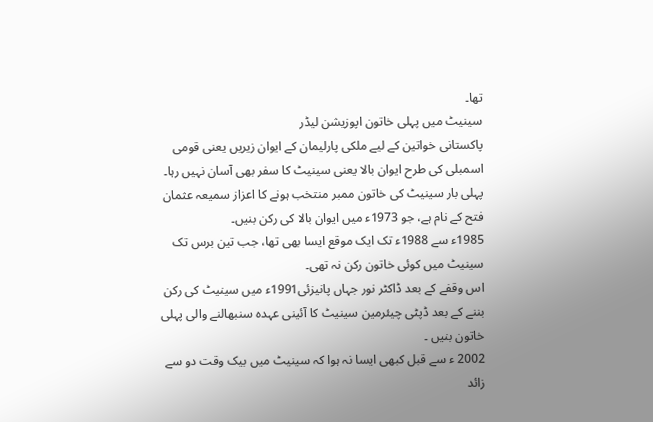تھا۔
سینیٹ میں پہلی خاتون اپوزیشن لیڈر
پاکستانی خواتین کے لیے ملکی پارلیمان کے ایوان زیریں یعنی قومی اسمبلی کی طرح ایوان بالا یعنی سینیٹ کا سفر بھی آسان نہیں رہا۔ پہلی بار سینیٹ کی خاتون ممبر منتخب ہونے کا اعزاز سمیعہ عثمان فتح کے نام ہے، جو 1973ء میں ایوان بالا کی رکن بنیں۔
1985ء سے 1988ء تک ایک موقع ایسا بھی تھا، جب تین برس تک سینیٹ میں کوئی خاتون رکن نہ تھی۔
اس وقفے کے بعد ڈاکٹر نور جہاں پانیزئی1991ء میں سینیٹ کی رکن بننے کے بعد ڈپٹی چیئرمین سینیٹ کا آئینی عہدہ سنبھالنے والی پہلی خاتون بنیں ۔
2002 ء سے قبل کبھی ایسا نہ ہوا کہ سینیٹ میں بیک وقت دو سے زائد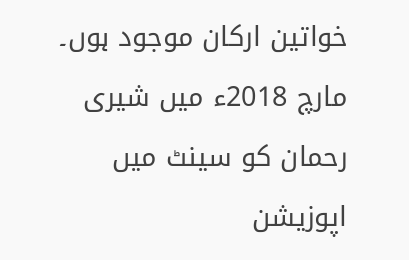خواتین ارکان موجود ہوں۔ مارچ 2018ء میں شیری رحمان کو سینٹ میں اپوزیشن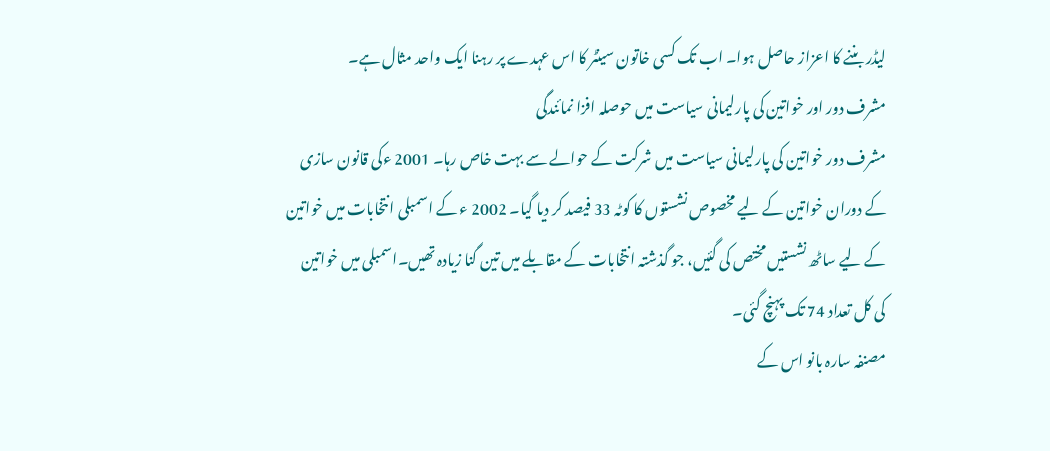لیڈر بننے کا اعزاز حاصل ہوا۔ اب تک کسی خاتون سینٹر کا اس عہدے پر رہنا ایک واحد مثال ہے۔
مشرف دور اور خواتین کی پارلیمانی سیاست میں حوصلہ افزا نمائندگی
مشرف دور خواتین کی پارلیمانی سیاست میں شرکت کے حوالے سے بہت خاص رہا۔ 2001 ءکی قانون سازی کے دوران خواتین کے لیے مخصوص نشستوں کا کوٹہ 33 فیصد کر دیا گیا۔ 2002 ء کے اسمبلی انتخابات میں خواتین کے لیے ساٹھ نشستیں مختص کی گئیں، جو گذشتہ انتخابات کے مقابلے میں تین گنا زیادہ تھیں۔اسمبلی میں خواتین کی کل تعداد 74 تک پہنچ گئی۔
مصنفہ سارہ بانو اس کے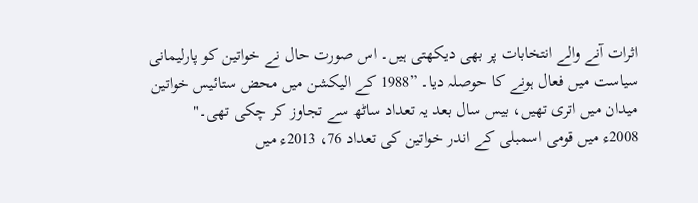اثرات آنے والے انتخابات پر بھی دیکھتی ہیں۔ اس صورت حال نے خواتین کو پارلیمانی سیاست میں فعال ہونے کا حوصلہ دیا۔ ”1988 کے الیکشن میں محض ستائیس خواتین میدان میں اتری تھیں، بیس سال بعد یہ تعداد ساٹھ سے تجاوز کر چکی تھی۔"
2008ء میں قومی اسمبلی کے اندر خواتین کی تعداد 76، 2013ء میں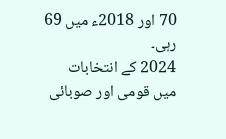70 اور 2018ء میں 69 رہی۔
2024 کے انتخابات میں قومی اور صوبائی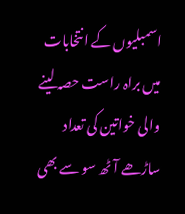اسمبلیوں کے انتخابات میں براہ راست حصہ لینے والی خواتین کی تعداد ساڑھے آٹھ سو سے بھی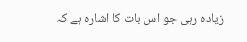زیادہ رہی جو اس بات کا اشارہ ہے کہ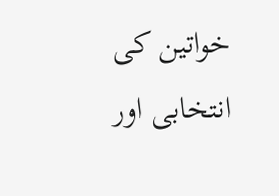خواتین کی انتخابی اور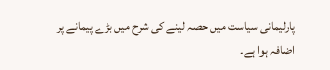پارلیمانی سیاست میں حصہ لینے کی شرح میں بڑے پیمانے پر اضافہ ہوا ہے۔